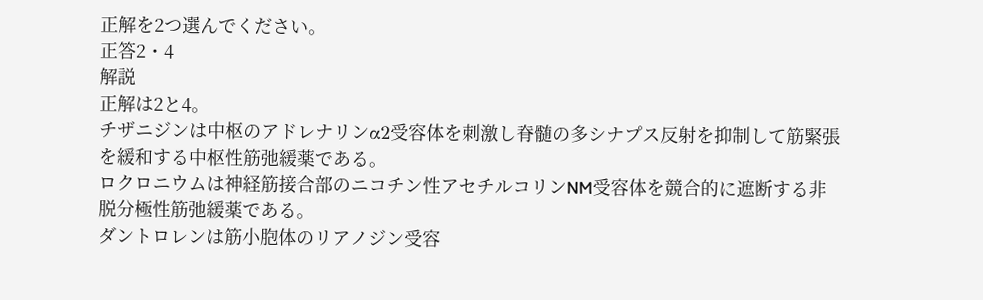正解を2つ選んでください。
正答2・4
解説
正解は2と4。
チザニジンは中枢のアドレナリンα2受容体を刺激し脊髄の多シナプス反射を抑制して筋緊張を緩和する中枢性筋弛緩薬である。
ロクロニウムは神経筋接合部のニコチン性アセチルコリンNM受容体を競合的に遮断する非脱分極性筋弛緩薬である。
ダントロレンは筋小胞体のリアノジン受容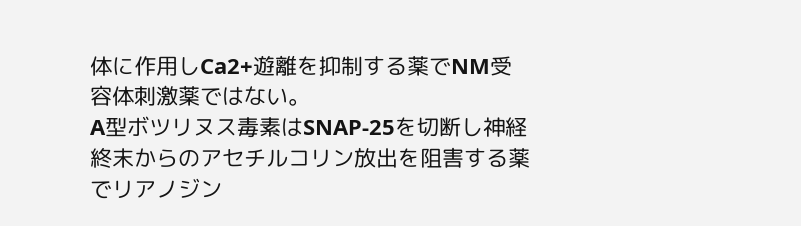体に作用しCa2+遊離を抑制する薬でNM受容体刺激薬ではない。
A型ボツリヌス毒素はSNAP-25を切断し神経終末からのアセチルコリン放出を阻害する薬でリアノジン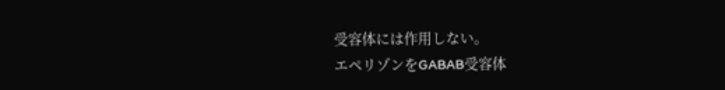受容体には作用しない。
エペリゾンをGABAB受容体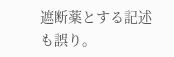遮断薬とする記述も誤り。